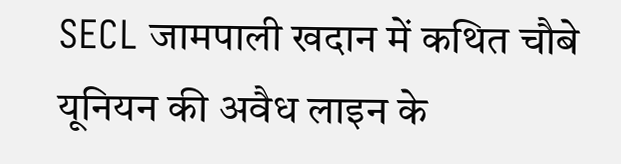SECL जामपाली खदान में कथित चौबे यूनियन की अवैध लाइन के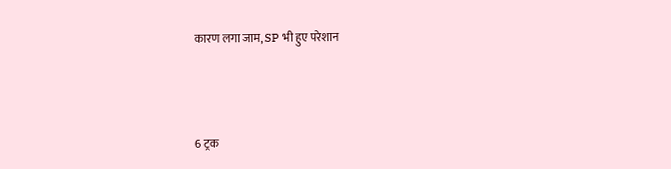कारण लगा जाम, SP भी हुए परेशान



6 ट्रक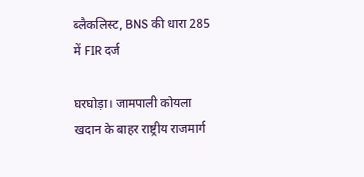ब्लैकलिस्ट, BNS की धारा 285 में FIR दर्ज

घरघोड़ा। जामपाली कोयला खदान के बाहर राष्ट्रीय राजमार्ग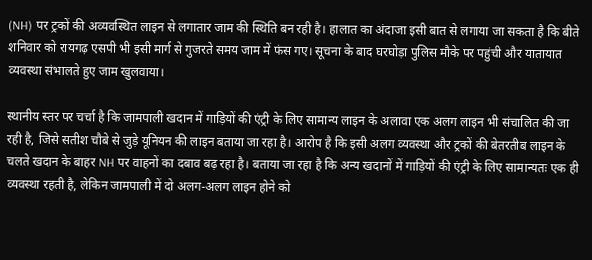(NH) पर ट्रकों की अव्यवस्थित लाइन से लगातार जाम की स्थिति बन रही है। हालात का अंदाजा इसी बात से लगाया जा सकता है कि बीते शनिवार को रायगढ़ एसपी भी इसी मार्ग से गुजरते समय जाम में फंस गए। सूचना के बाद घरघोड़ा पुलिस मौके पर पहुंची और यातायात व्यवस्था संभालते हुए जाम खुलवाया।

स्थानीय स्तर पर चर्चा है कि जामपाली खदान में गाड़ियों की एंट्री के लिए सामान्य लाइन के अलावा एक अलग लाइन भी संचालित की जा रही है, जिसे सतीश चौबे से जुड़े यूनियन की लाइन बताया जा रहा है। आरोप है कि इसी अलग व्यवस्था और ट्रकों की बेतरतीब लाइन के चलते खदान के बाहर NH पर वाहनों का दबाव बढ़ रहा है। बताया जा रहा है कि अन्य खदानों में गाड़ियों की एंट्री के लिए सामान्यतः एक ही व्यवस्था रहती है, लेकिन जामपाली में दो अलग-अलग लाइन होने को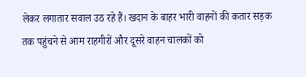लेकर लगातार सवाल उठ रहे हैं। खदान के बाहर भारी वाहनों की कतार सड़क तक पहुंचने से आम राहगीरों और दूसरे वाहन चालकों को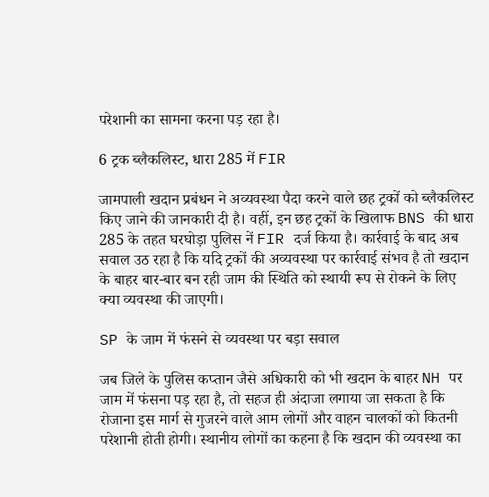परेशानी का सामना करना पड़ रहा है।

6 ट्रक ब्लैकलिस्ट, धारा 285 में FIR

जामपाली खदान प्रबंधन ने अव्यवस्था पैदा करने वाले छह ट्रकों को ब्लैकलिस्ट किए जाने की जानकारी दी है। वहीं, इन छह ट्रकों के खिलाफ BNS की धारा 285 के तहत घरघोड़ा पुलिस नें FIR दर्ज किया है। कार्रवाई के बाद अब सवाल उठ रहा है कि यदि ट्रकों की अव्यवस्था पर कार्रवाई संभव है तो खदान के बाहर बार-बार बन रही जाम की स्थिति को स्थायी रूप से रोकने के लिए क्या व्यवस्था की जाएगी।

SP के जाम में फंसने से व्यवस्था पर बड़ा सवाल

जब जिले के पुलिस कप्तान जैसे अधिकारी को भी खदान के बाहर NH पर जाम में फंसना पड़ रहा है, तो सहज ही अंदाजा लगाया जा सकता है कि रोजाना इस मार्ग से गुजरने वाले आम लोगों और वाहन चालकों को कितनी परेशानी होती होगी। स्थानीय लोगों का कहना है कि खदान की व्यवस्था का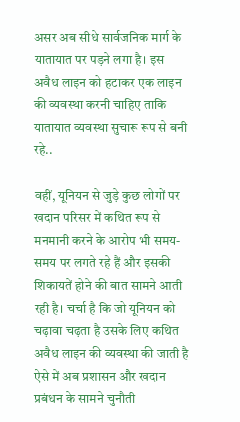असर अब सीधे सार्वजनिक मार्ग के यातायात पर पड़ने लगा है। इस अवैध लाइन को हटाकर एक लाइन की व्यवस्था करनी चाहिए ताकि यातायात व्यवस्था सुचारू रूप से बनी रहे..

वहीं, यूनियन से जुड़े कुछ लोगों पर खदान परिसर में कथित रूप से मनमानी करने के आरोप भी समय-समय पर लगते रहे हैं और इसकी शिकायतें होने की बात सामने आती रही है। चर्चा है कि जो यूनियन को चढ़ावा चढ़ता है उसके लिए कथित अवैध लाइन की व्यवस्था की जाती है ऐसे में अब प्रशासन और खदान प्रबंधन के सामने चुनौती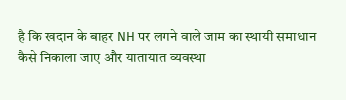है कि खदान के बाहर NH पर लगने वाले जाम का स्थायी समाधान कैसे निकाला जाए और यातायात व्यवस्था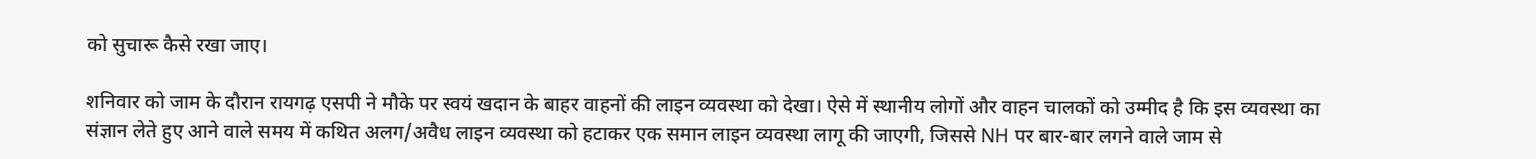को सुचारू कैसे रखा जाए।

शनिवार को जाम के दौरान रायगढ़ एसपी ने मौके पर स्वयं खदान के बाहर वाहनों की लाइन व्यवस्था को देखा। ऐसे में स्थानीय लोगों और वाहन चालकों को उम्मीद है कि इस व्यवस्था का संज्ञान लेते हुए आने वाले समय में कथित अलग/अवैध लाइन व्यवस्था को हटाकर एक समान लाइन व्यवस्था लागू की जाएगी, जिससे NH पर बार-बार लगने वाले जाम से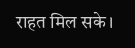राहत मिल सके।